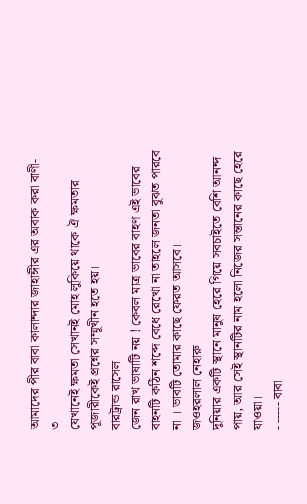আমাদের পীর বাবা কালান্দার জাহাঈীর এর অবাক করা বাণী- ৩
যেখানেই ক্ষমতা সেখানই মোহ লুকিয়ে থাকে ঐ ক্ষমতার পূজারীকেই প্রশ্নের সম্মূখীন হতে হয়।
বারট্রান্ড রাসেল
জেন রাখ ভাষাটি নয় ! কেবল মাত্র ভাবের বাহণ এই ভাবের বাহনটি কঠিন শব্দে বেধে রেখো না তাহলে জনতা বুঝত পারবে না । ভাবটি তোমার কাছে ফেরত আসবে।
জওহরলাল নেহারু
দুনিয়ার একটি স্থানে মানুষ হেরে গিয়ে সবচাইতে বেশি আনন্দ পায়, আর সেই স্থানটির নাম হলো নিজের সন্তানের কাছে হেরে যাওয়া।
- ----- বাবা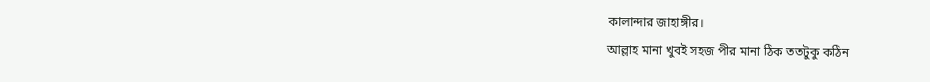কালান্দার জাহাঙ্গীর।
আল্লাহ মানা খুবই সহজ পীর মানা ঠিক ততটুকু কঠিন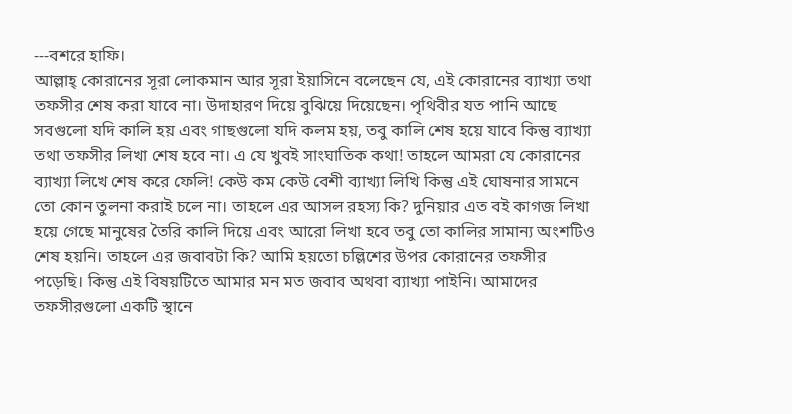---বশরে হাফি।
আল্লাহ্ কোরানের সূরা লোকমান আর সূরা ইয়াসিনে বলেছেন যে, এই কোরানের ব্যাখ্যা তথা তফসীর শেষ করা যাবে না। উদাহারণ দিয়ে বুঝিয়ে দিয়েছেন। পৃথিবীর যত পানি আছে সবগুলো যদি কালি হয় এবং গাছগুলো যদি কলম হয়, তবু কালি শেষ হয়ে যাবে কিন্তু ব্যাখ্যা তথা তফসীর লিখা শেষ হবে না। এ যে খুবই সাংঘাতিক কথা! তাহলে আমরা যে কোরানের ব্যাখ্যা লিখে শেষ করে ফেলি! কেউ কম কেউ বেশী ব্যাখ্যা লিখি কিন্তু এই ঘোষনার সামনে তো কোন তুলনা করাই চলে না। তাহলে এর আসল রহস্য কি? দুনিয়ার এত বই কাগজ লিখা হয়ে গেছে মানুষের তৈরি কালি দিয়ে এবং আরো লিখা হবে তবু তো কালির সামান্য অংশটিও শেষ হয়নি। তাহলে এর জবাবটা কি? আমি হয়তো চল্লিশের উপর কোরানের তফসীর পড়েছি। কিন্তু এই বিষয়টিতে আমার মন মত জবাব অথবা ব্যাখ্যা পাইনি। আমাদের তফসীরগুলো একটি স্থানে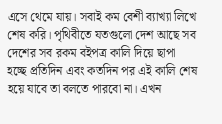এসে থেমে যায়। সবাই কম বেশী ব্যাখ্যা লিখে শেষ করি। পৃথিবীতে যতগুলো দেশ আছে সব দেশের সব রকম বইপত্র কালি দিয়ে ছাপা হচ্ছে প্রতিদিন এবং কতদিন পর এই কালি শেষ হয়ে যাবে তা বলতে পারবো না। এখন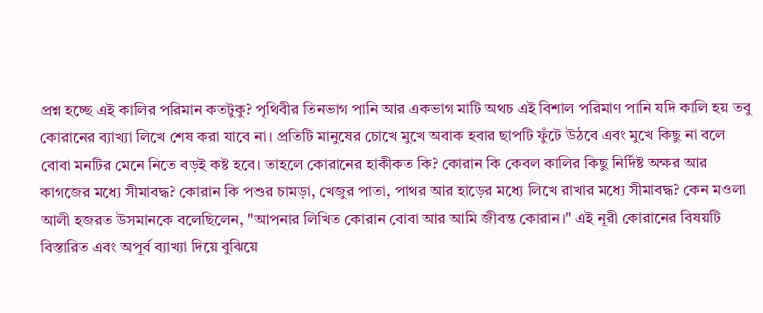প্রশ্ন হচ্ছে এই কালির পরিমান কতটুকু? পৃথিবীর তিনভাগ পানি আর একভাগ মাটি অথচ এই বিশাল পরিমাণ পানি যদি কালি হয় তবু কোরানের ব্যাখ্যা লিখে শেষ করা যাবে না। প্রতিটি মানুষের চোখে মুখে অবাক হবার ছাপটি ফুঁটে উঠবে এবং মুখে কিছু না বলে বোবা মনটির মেনে নিতে বড়ই কষ্ট হবে। তাহলে কোরানের হাকীকত কি? কোরান কি কেবল কালির কিছু নির্দিষ্ট অক্ষর আর কাগজের মধ্যে সীমাবদ্ধ? কোরান কি পশুর চামড়া, খেজুর পাতা, পাথর আর হাড়ের মধ্যে লিখে রাখার মধ্যে সীমাবদ্ধ? কেন মওলা আলী হজরত উসমানকে বলেছিলেন, "আপনার লিখিত কোরান বোবা আর আমি জীবন্ত কোরান।" এই নূরী কোরানের বিষয়টি বিস্তারিত এবং অপূর্ব ব্যাখ্যা দিয়ে বুঝিয়ে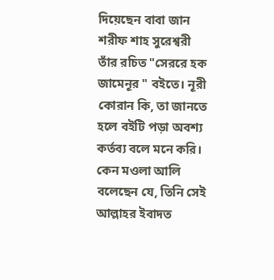দিয়েছেন বাবা জান শরীফ শাহ সুরেশ্বরী তাঁর রচিত "সেররে হক জামেনূর " বইতে। নূরী কোরান কি, তা জানতে হলে বইটি পড়া অবশ্য কর্তব্য বলে মনে করি। কেন মওলা আলি বলেছেন যে, তিনি সেই আল্লাহর ইবাদত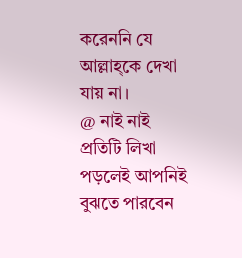করেননি যে আল্লাহ্কে দেখা যায় না।
@ নাই নাই প্রতিটি লিখা পড়লেই আপনিই বুঝতে পারবেন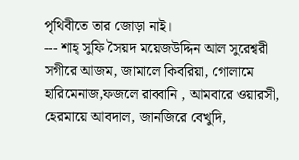পৃথিবীতে তার জোড়া নাই।
--- শাহ্ সুফি সৈয়দ ময়েজউদ্দিন আল সুরেশ্বরী
সগীরে আজম, জামালে কিবরিয়া, গোলামে হারিমেনাজ,ফজলে রাব্বানি , আমবারে ওয়ারসী, হেরমায়ে আবদাল, জানজিরে বেখুদি,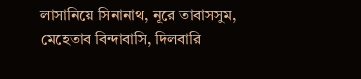লাসানিয়ে সিনানাথ, নূরে তাবাসসুম, মেহেতাব বিন্দাবাসি, দিলবারি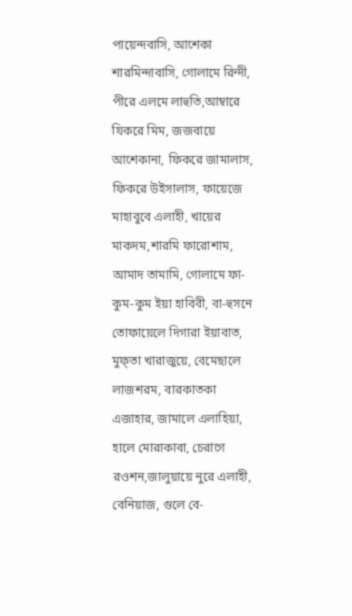পায়েন্দবাসি, আশেকা শারমিন্দাবাসি, গোলামে রিন্দী, পীরে এলমে লাহুতি,আম্বারে যিকরে মিম, জজবায়ে আশেকানা, ফিকরে জামালাস, ফিকরে উইসালাস, ফায়েজে মাহাবুবে এলাহী, খায়ের মাকদম,শারমি ফারোশাম, আমাদ তামামি, গোলামে ফা-কুম-কুম ইয়া হাবিবী, বা-হুসনে তোফায়েলে দিগারা ইয়াবাত, মুফ্তা খারাজুয়ে, বেমেছালে লাজশরম, বারকাতকা এজাহার, জামালে এলাহিয়া, হালে মোরাকাবা, চেরাগে রওশন,জালুয়ায়ে নুরে এলাহী, বেনিয়াজ, গুলে বে-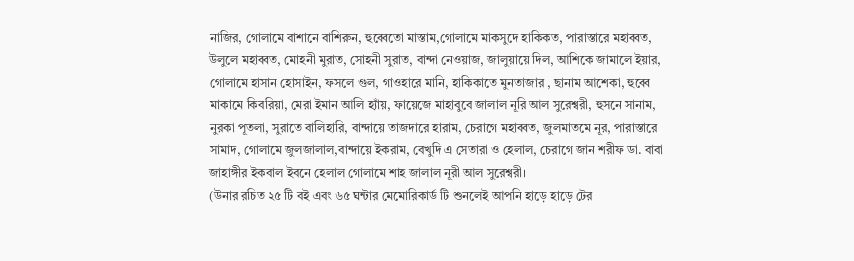নাজির, গোলামে বাশানে বাশিরুন, হুব্বেতো মাস্তাম,গোলামে মাকসুদে হাকিকত, পারাস্তারে মহাব্বত, উলুলে মহাব্বত, মোহনী মুরাত, সোহনী সুরাত, বান্দা নেওয়াজ, জালুয়ায়ে দিল, আশিকে জামালে ইয়ার, গোলামে হাসান হোসাইন, ফসলে গুল, গাওহারে মানি, হাকিকাতে মুনতাজার , ছানাম আশেকা, হুব্বে মাকামে কিবরিয়া, মেরা ইমান আলি হ্যাঁয়, ফায়েজে মাহাবুবে জালাল নূরি আল সুরেশ্বরী, হুসনে সানাম, নুরকা পূতলা, সুরাতে বালিহারি, বান্দায়ে তাজদারে হারাম, চেরাগে মহাব্বত, জুলমাতমে নূর, পারাস্তারে সামাদ, গোলামে জুলজালাল,বান্দায়ে ইকরাম, বেখুদি এ সেতারা ও হেলাল, চেরাগে জান শরীফ ডা. বাবা জাহাঙ্গীর ইকবাল ইবনে হেলাল গোলামে শাহ জালাল নূরী আল সুরেশ্বরী।
(উনার রচিত ২৫ টি বই এবং ৬৫ ঘন্টার মেমোরিকার্ড টি শুনলেই আপনি হাড়ে হাড়ে টের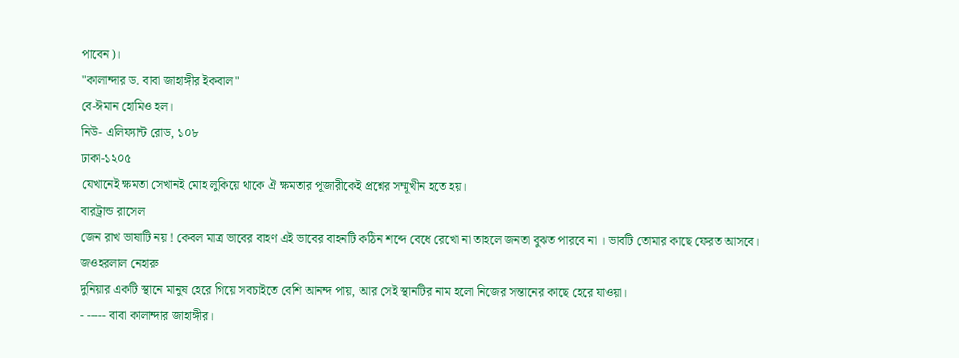পাবেন)।
"কালান্দার ড. বাবা জাহাঙ্গীর ইকবাল"
বে-ঈমান হোমিও হল।
নিউ- এলিফ্যান্ট রোড, ১০৮
ঢাকা-১২০৫
যেখানেই ক্ষমতা সেখানই মোহ লুকিয়ে থাকে ঐ ক্ষমতার পূজারীকেই প্রশ্নের সম্মূখীন হতে হয়।
বারট্রান্ড রাসেল
জেন রাখ ভাষাটি নয় ! কেবল মাত্র ভাবের বাহণ এই ভাবের বাহনটি কঠিন শব্দে বেধে রেখো না তাহলে জনতা বুঝত পারবে না । ভাবটি তোমার কাছে ফেরত আসবে।
জওহরলাল নেহারু
দুনিয়ার একটি স্থানে মানুষ হেরে গিয়ে সবচাইতে বেশি আনন্দ পায়, আর সেই স্থানটির নাম হলো নিজের সন্তানের কাছে হেরে যাওয়া।
- ----- বাবা কালান্দার জাহাঙ্গীর।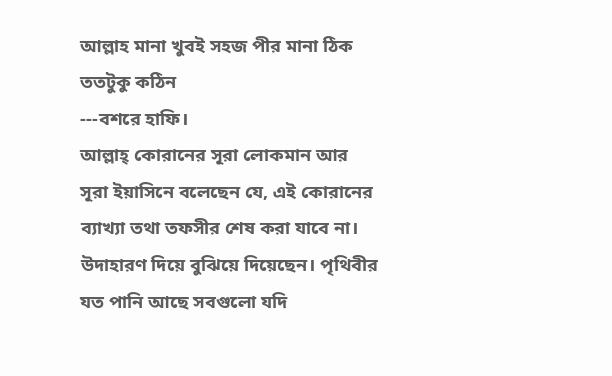আল্লাহ মানা খুবই সহজ পীর মানা ঠিক ততটুকু কঠিন
---বশরে হাফি।
আল্লাহ্ কোরানের সূরা লোকমান আর সূরা ইয়াসিনে বলেছেন যে, এই কোরানের ব্যাখ্যা তথা তফসীর শেষ করা যাবে না। উদাহারণ দিয়ে বুঝিয়ে দিয়েছেন। পৃথিবীর যত পানি আছে সবগুলো যদি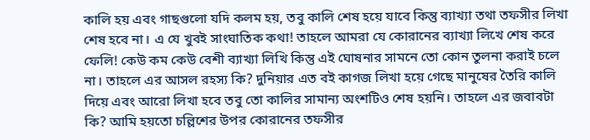কালি হয় এবং গাছগুলো যদি কলম হয়, তবু কালি শেষ হয়ে যাবে কিন্তু ব্যাখ্যা তথা তফসীর লিখা শেষ হবে না। এ যে খুবই সাংঘাতিক কথা! তাহলে আমরা যে কোরানের ব্যাখ্যা লিখে শেষ করে ফেলি! কেউ কম কেউ বেশী ব্যাখ্যা লিখি কিন্তু এই ঘোষনার সামনে তো কোন তুলনা করাই চলে না। তাহলে এর আসল রহস্য কি? দুনিয়ার এত বই কাগজ লিখা হয়ে গেছে মানুষের তৈরি কালি দিয়ে এবং আরো লিখা হবে তবু তো কালির সামান্য অংশটিও শেষ হয়নি। তাহলে এর জবাবটা কি? আমি হয়তো চল্লিশের উপর কোরানের তফসীর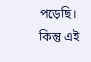পড়েছি। কিন্তু এই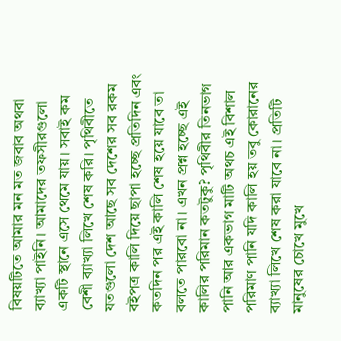বিষয়টিতে আমার মন মত জবাব অথবা ব্যাখ্যা পাইনি। আমাদের তফসীরগুলো একটি স্থানে এসে থেমে যায়। সবাই কম বেশী ব্যাখ্যা লিখে শেষ করি। পৃথিবীতে যতগুলো দেশ আছে সব দেশের সব রকম বইপত্র কালি দিয়ে ছাপা হচ্ছে প্রতিদিন এবং কতদিন পর এই কালি শেষ হয়ে যাবে তা বলতে পারবো না। এখন প্রশ্ন হচ্ছে এই কালির পরিমান কতটুকু? পৃথিবীর তিনভাগ পানি আর একভাগ মাটি অথচ এই বিশাল পরিমাণ পানি যদি কালি হয় তবু কোরানের ব্যাখ্যা লিখে শেষ করা যাবে না। প্রতিটি মানুষের চোখে মুখে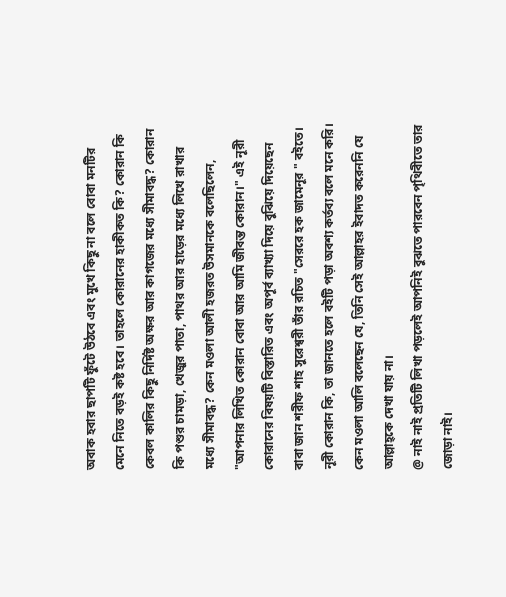অবাক হবার ছাপটি ফুঁটে উঠবে এবং মুখে কিছু না বলে বোবা মনটির মেনে নিতে বড়ই কষ্ট হবে। তাহলে কোরানের হাকীকত কি? কোরান কি কেবল কালির কিছু নির্দিষ্ট অক্ষর আর কাগজের মধ্যে সীমাবদ্ধ? কোরান কি পশুর চামড়া, খেজুর পাতা, পাথর আর হাড়ের মধ্যে লিখে রাখার মধ্যে সীমাবদ্ধ? কেন মওলা আলী হজরত উসমানকে বলেছিলেন, "আপনার লিখিত কোরান বোবা আর আমি জীবন্ত কোরান।" এই নূরী কোরানের বিষয়টি বিস্তারিত এবং অপূর্ব ব্যাখ্যা দিয়ে বুঝিয়ে দিয়েছেন বাবা জান শরীফ শাহ সুরেশ্বরী তাঁর রচিত "সেররে হক জামেনূর " বইতে। নূরী কোরান কি, তা জানতে হলে বইটি পড়া অবশ্য কর্তব্য বলে মনে করি। কেন মওলা আলি বলেছেন যে, তিনি সেই আল্লাহর ইবাদত করেননি যে আল্লাহ্কে দেখা যায় না।
@ নাই নাই প্রতিটি লিখা পড়লেই আপনিই বুঝতে পারবেন পৃথিবীতে তার জোড়া নাই।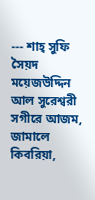--- শাহ্ সুফি সৈয়দ ময়েজউদ্দিন আল সুরেশ্বরী
সগীরে আজম, জামালে কিবরিয়া,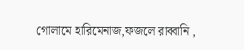গোলামে হারিমেনাজ,ফজলে রাব্বানি ,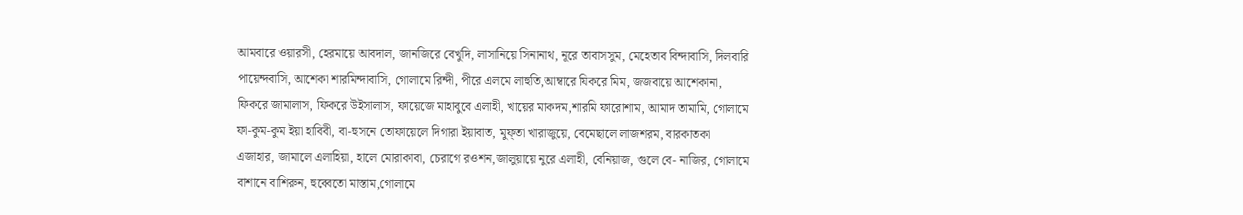আমবারে ওয়ারসী, হেরমায়ে আবদাল, জানজিরে বেখুদি, লাসানিয়ে সিনানাথ, নূরে তাবাসসুম, মেহেতাব বিন্দাবাসি, দিলবারি পায়েন্দবাসি, আশেকা শারমিন্দাবাসি, গোলামে রিন্দী, পীরে এলমে লাহুতি,আম্বারে যিকরে মিম, জজবায়ে আশেকানা, ফিকরে জামালাস, ফিকরে উইসালাস, ফায়েজে মাহাবুবে এলাহী, খায়ের মাকদম,শারমি ফারোশাম, আমাদ তামামি, গোলামে ফা-কুম-কুম ইয়া হাবিবী, বা-হুসনে তোফায়েলে দিগারা ইয়াবাত, মুফ্তা খারাজুয়ে, বেমেছালে লাজশরম, বারকাতকা এজাহার, জামালে এলাহিয়া, হালে মোরাকাবা, চেরাগে রওশন,জালুয়ায়ে নুরে এলাহী, বেনিয়াজ, গুলে বে- নাজির, গোলামে বাশানে বাশিরুন, হুব্বেতো মাস্তাম,গোলামে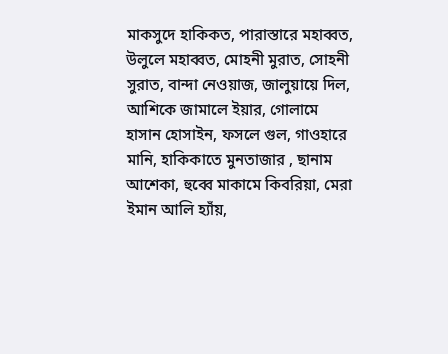মাকসুদে হাকিকত, পারাস্তারে মহাব্বত, উলুলে মহাব্বত, মোহনী মুরাত, সোহনী সুরাত, বান্দা নেওয়াজ, জালুয়ায়ে দিল, আশিকে জামালে ইয়ার, গোলামে হাসান হোসাইন, ফসলে গুল, গাওহারে মানি, হাকিকাতে মুনতাজার , ছানাম আশেকা, হুব্বে মাকামে কিবরিয়া, মেরা ইমান আলি হ্যাঁয়,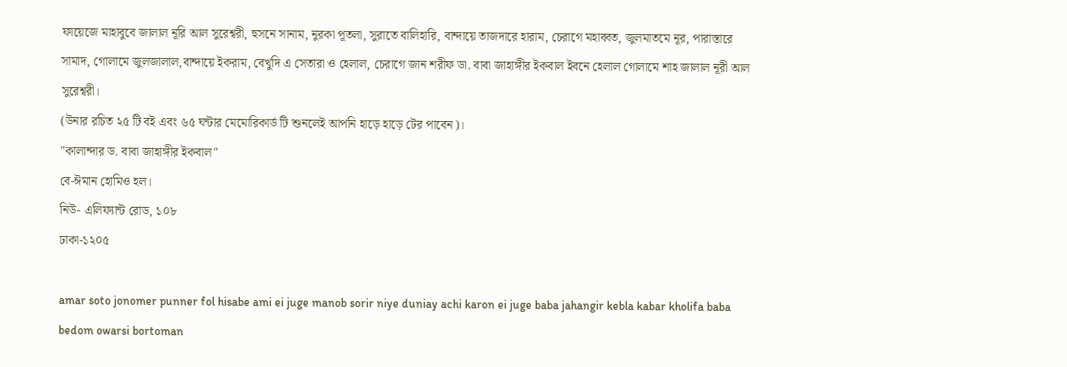ফায়েজে মাহাবুবে জালাল নূরি আল সুরেশ্বরী, হুসনে সানাম, নুরকা পূতলা, সুরাতে বালিহারি, বান্দায়ে তাজদারে হারাম, চেরাগে মহাব্বত, জুলমাতমে নূর, পারাস্তারে সামাদ, গোলামে জুলজালাল,বান্দায়ে ইকরাম, বেখুদি এ সেতারা ও হেলাল, চেরাগে জান শরীফ ডা. বাবা জাহাঙ্গীর ইকবাল ইবনে হেলাল গোলামে শাহ জালাল নূরী আল সুরেশ্বরী।
(উনার রচিত ২৫ টি বই এবং ৬৫ ঘন্টার মেমোরিকার্ড টি শুনলেই আপনি হাড়ে হাড়ে টের পাবেন)।
"কালান্দার ড. বাবা জাহাঙ্গীর ইকবাল"
বে-ঈমান হোমিও হল।
নিউ- এলিফ্যান্ট রোড, ১০৮
ঢাকা-১২০৫

amar soto jonomer punner fol hisabe ami ei juge manob sorir niye duniay achi karon ei juge baba jahangir kebla kabar kholifa baba bedom owarsi bortoman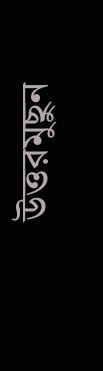উত্তরমুছুন